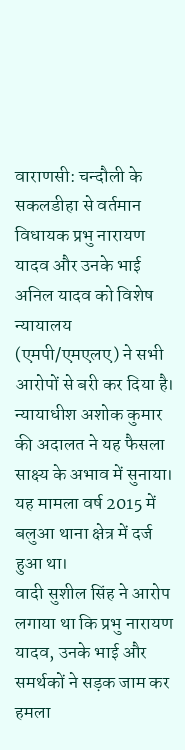वाराणसी: चन्दौली के सकलडीहा से वर्तमान विधायक प्रभु नारायण यादव और उनके भाई अनिल यादव को विशेष न्यायालय (एमपी/एमएलए) ने सभी आरोपों से बरी कर दिया है। न्यायाधीश अशोक कुमार की अदालत ने यह फैसला साक्ष्य के अभाव में सुनाया। यह मामला वर्ष 2015 में बलुआ थाना क्षेत्र में दर्ज हुआ था।
वादी सुशील सिंह ने आरोप लगाया था कि प्रभु नारायण यादव, उनके भाई और समर्थकों ने सड़क जाम कर हमला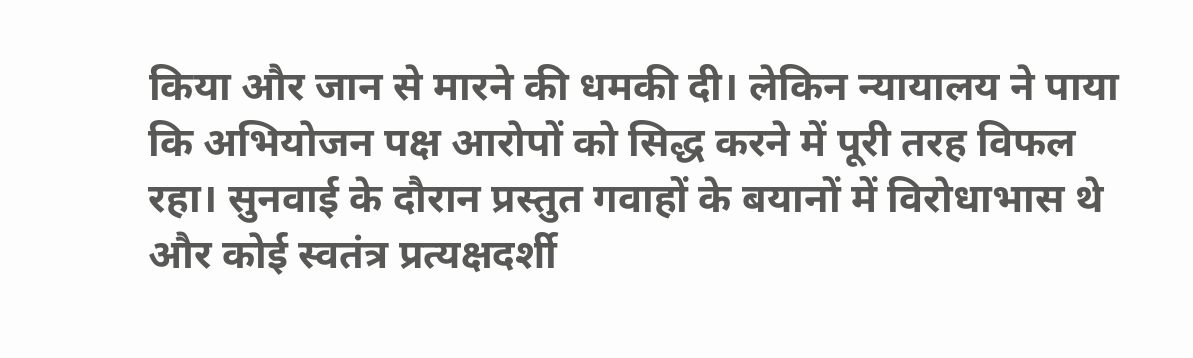किया और जान से मारने की धमकी दी। लेकिन न्यायालय ने पाया कि अभियोजन पक्ष आरोपों को सिद्ध करने में पूरी तरह विफल रहा। सुनवाई के दौरान प्रस्तुत गवाहों के बयानों में विरोधाभास थे और कोई स्वतंत्र प्रत्यक्षदर्शी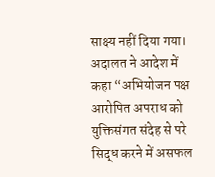साक्ष्य नहीं दिया गया।
अदालत ने आदेश में कहा “अभियोजन पक्ष आरोपित अपराध को युक्तिसंगत संदेह से परे सिद्ध करने में असफल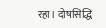रहा। दोषसिद्धि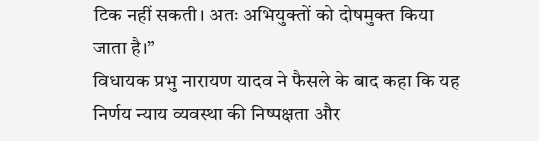टिक नहीं सकती। अतः अभियुक्तों को दोषमुक्त किया जाता है।”
विधायक प्रभु नारायण यादव ने फैसले के बाद कहा कि यह निर्णय न्याय व्यवस्था की निष्पक्षता और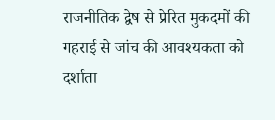राजनीतिक द्वेष से प्रेरित मुकदमों की गहराई से जांच की आवश्यकता को दर्शाता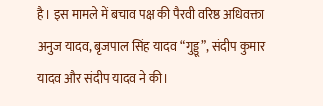है। इस मामले में बचाव पक्ष की पैरवी वरिष्ठ अधिवक्ता अनुज यादव, बृजपाल सिंह यादव “गुड्डू”, संदीप कुमार यादव और संदीप यादव ने की।